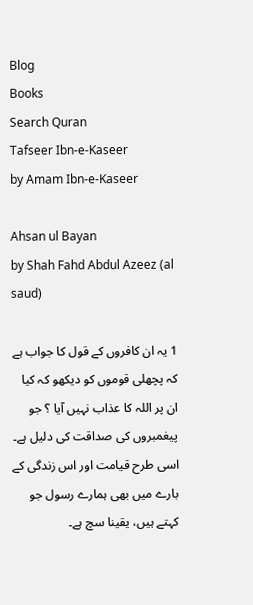Blog
Books
Search Quran
Tafseer Ibn-e-Kaseer
by Amam Ibn-e-Kaseer

Ahsan ul Bayan
by Shah Fahd Abdul Azeez (al saud)

1 یہ ان کافروں کے قول کا جواب ہے کہ پچھلی قوموں کو دیکھو کہ کیا ان پر اللہ کا عذاب نہیں آیا ؟ جو پیغمبروں کی صداقت کی دلیل ہے۔ اسی طرح قیامت اور اس زندگی کے بارے میں بھی ہمارے رسول جو کہتے ہیں، یقینا سچ ہے۔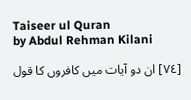Taiseer ul Quran
by Abdul Rehman Kilani

[٧٤] ان دو آیات میں کافروں کا قول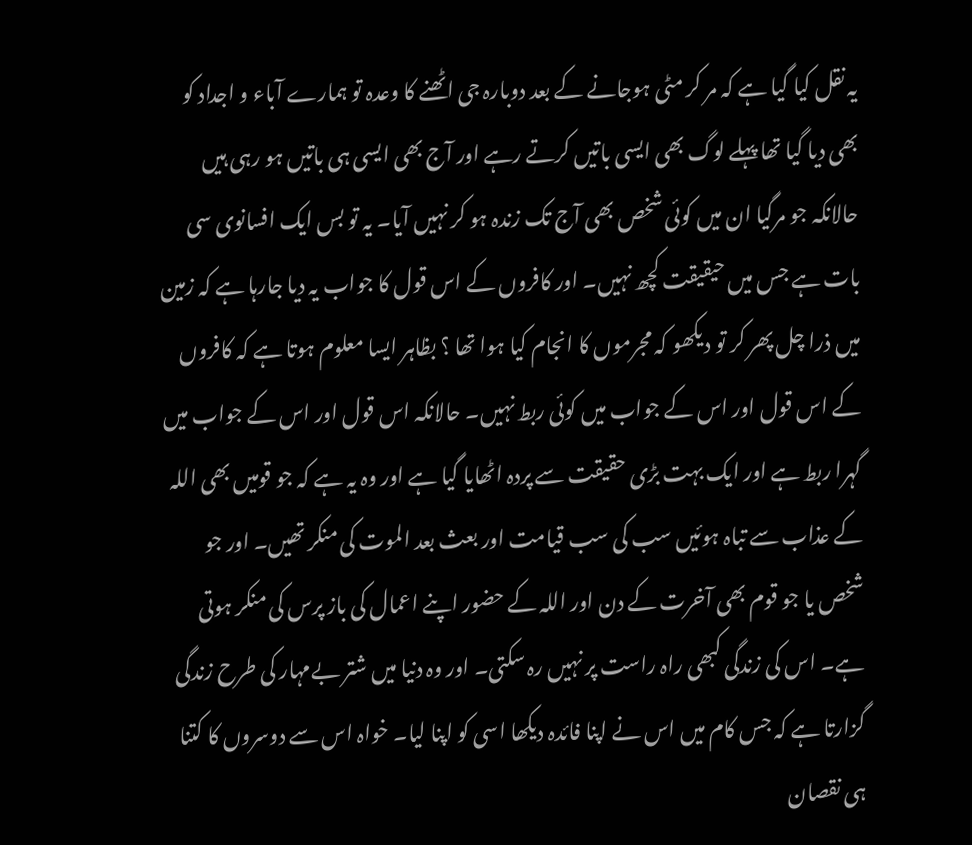یہ نقل کیا گیا ہے کہ مر کر مٹی ہوجانے کے بعد دوبارہ جی اٹھنے کا وعدہ تو ہمارے آباء و اجداد کو بھی دیا گیا تھا پہلے لوگ بھی ایسی باتیں کرتے رہے اور آج بھی ایسی ہی باتیں ہو رہی ہیں حالانکہ جو مرگیا ان میں کوئی شخص بھی آج تک زندہ ہو کر نہیں آیا۔ یہ تو بس ایک افسانوی سی بات ہے جس میں حیقیقت کچھ نہیں۔ اور کافروں کے اس قول کا جواب یہ دیا جارہا ہے کہ زمین میں ذرا چل پھر کر تو دیکھو کہ مجرموں کا انجام کیا ہوا تھا ؟ بظاہر ایسا معلوم ہوتا ہے کہ کافروں کے اس قول اور اس کے جواب میں کوئی ربط نہیں۔ حالانکہ اس قول اور اس کے جواب میں گہرا ربط ہے اور ایک بہت بڑی حقیقت سے پردہ اٹھایا گیا ہے اور وہ یہ ہے کہ جو قومیں بھی اللہ کے عذاب سے تباہ ہوئیں سب کی سب قیامت اور بعث بعد الموت کی منکر تھیں۔ اور جو شخص یا جو قوم بھی آخرت کے دن اور اللہ کے حضور اپنے اعمال کی باز پرس کی منکر ہوتی ہے۔ اس کی زندگی کبھی راہ راست پر نہیں رہ سکتی۔ اور وہ دنیا میں شتر بےمہار کی طرح زندگی گزارتا ہے کہ جس کام میں اس نے اپنا فائدہ دیکھا اسی کو اپنا لیا۔ خواہ اس سے دوسروں کا کتنا ہی نقصان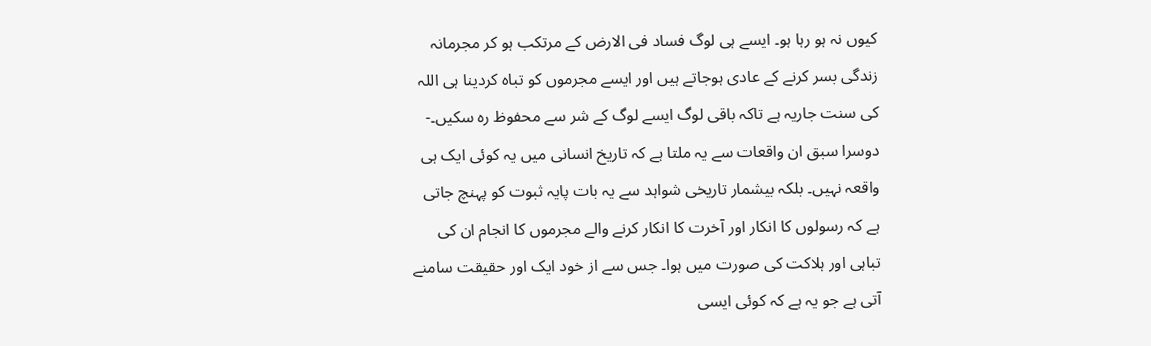کیوں نہ ہو رہا ہو۔ ایسے ہی لوگ فساد فی الارض کے مرتکب ہو کر مجرمانہ زندگی بسر کرنے کے عادی ہوجاتے ہیں اور ایسے مجرموں کو تباہ کردینا ہی اللہ کی سنت جاریہ ہے تاکہ باقی لوگ ایسے لوگ کے شر سے محفوظ رہ سکیں۔- دوسرا سبق ان واقعات سے یہ ملتا ہے کہ تاریخ انسانی میں یہ کوئی ایک ہی واقعہ نہیں۔ بلکہ بیشمار تاریخی شواہد سے یہ بات پایہ ثبوت کو پہنچ جاتی ہے کہ رسولوں کا انکار اور آخرت کا انکار کرنے والے مجرموں کا انجام ان کی تباہی اور ہلاکت کی صورت میں ہوا۔ جس سے از خود ایک اور حقیقت سامنے آتی ہے جو یہ ہے کہ کوئی ایسی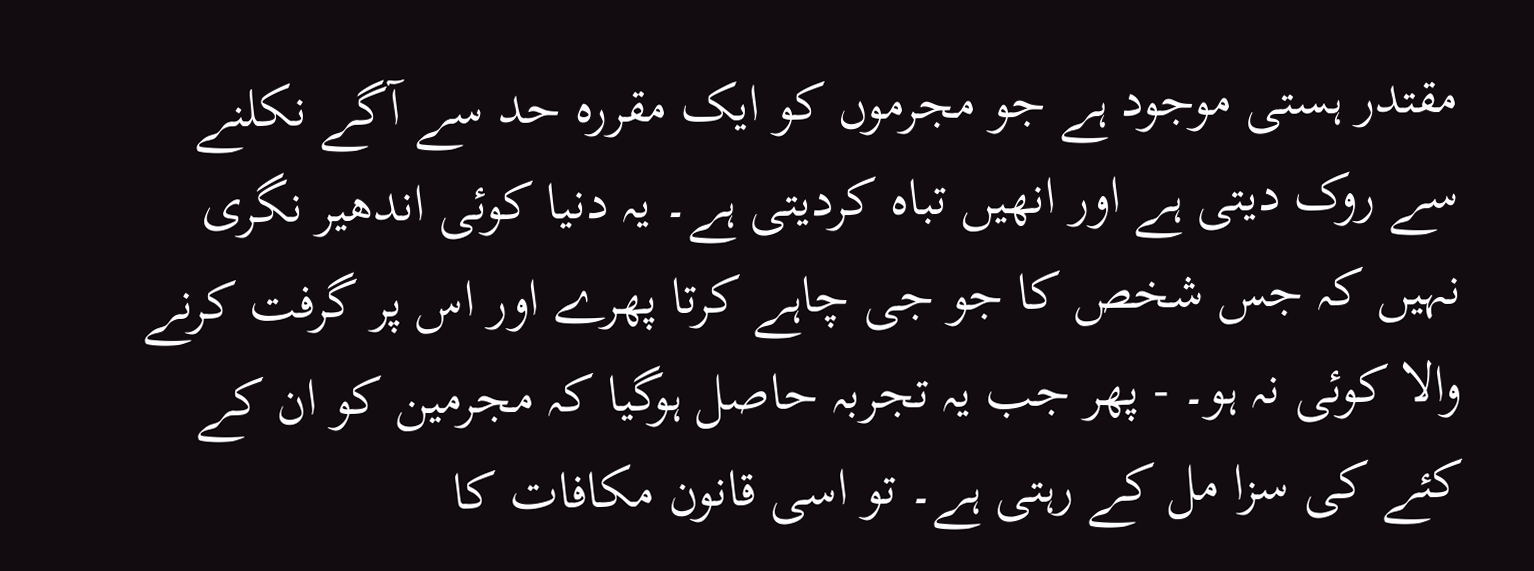مقتدر ہستی موجود ہے جو مجرموں کو ایک مقررہ حد سے آگے نکلنے سے روک دیتی ہے اور انھیں تباہ کردیتی ہے۔ یہ دنیا کوئی اندھیر نگری نہیں کہ جس شخص کا جو جی چاہے کرتا پھرے اور اس پر گرفت کرنے والا کوئی نہ ہو۔ - پھر جب یہ تجربہ حاصل ہوگیا کہ مجرمین کو ان کے کئے کی سزا مل کے رہتی ہے۔ تو اسی قانون مکافات کا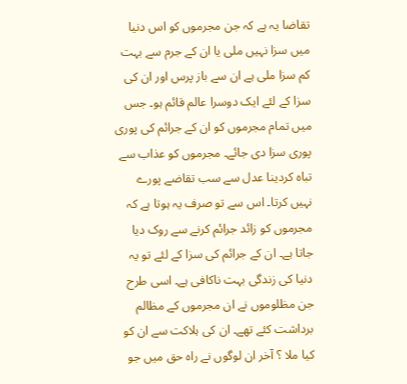تقاضا یہ ہے کہ جن مجرموں کو اس دنیا میں سزا نہیں ملی یا ان کے جرم سے بہت کم سزا ملی ہے ان سے باز پرس اور ان کی سزا کے لئے ایک دوسرا عالم قائم ہو۔ جس میں تمام مجرموں کو ان کے جرائم کی پوری پوری سزا دی جائے۔ مجرموں کو عذاب سے تباہ کردینا عدل سے سب تقاضے پورے نہیں کرتا۔ اس سے تو صرف یہ ہوتا ہے کہ مجرموں کو زائد جرائم کرنے سے روک دیا جاتا ہے۔ ان کے جرائم کی سزا کے لئے تو یہ دنیا کی زندگی بہت ناکافی ہے۔ اسی طرح جن مظلوموں نے ان مجرموں کے مظالم برداشت کئے تھے۔ ان کی ہلاکت سے ان کو کیا ملا ؟ آخر ان لوگوں نے راہ حق میں جو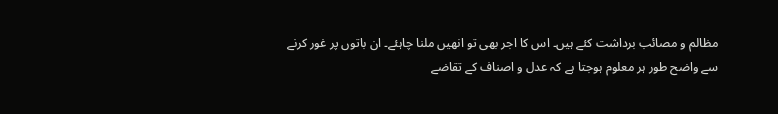مظالم و مصائب برداشت کئے ہیں۔ اس کا اجر بھی تو انھیں ملنا چاہئے۔ ان باتوں پر غور کرنے سے واضح طور ہر معلوم ہوجتا ہے کہ عدل و اصناف کے تقاضے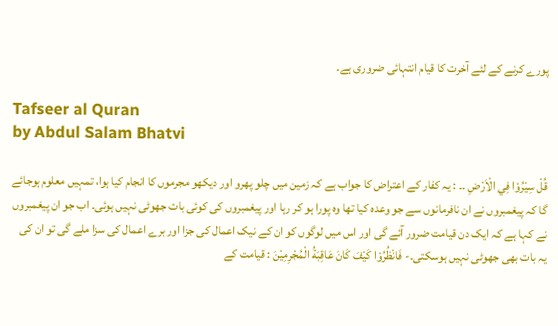پورے کرنے کے لئے آخرت کا قیام انتہائی ضروری ہے۔

Tafseer al Quran
by Abdul Salam Bhatvi

قُلْ سِيْرُوْا فِي الْاَرْضِ ۔۔ : یہ کفار کے اعتراض کا جواب ہے کہ زمین میں چلو پھرو اور دیکھو مجرموں کا انجام کیا ہوا، تمہیں معلوم ہوجائے گا کہ پیغمبروں نے ان نافرمانوں سے جو وعدہ کیا تھا وہ پورا ہو کر رہا اور پیغمبروں کی کوئی بات جھوٹی نہیں ہوئی۔ اب جو ان پیغمبروں نے کہا ہے کہ ایک دن قیامت ضرور آئے گی اور اس میں لوگوں کو ان کے نیک اعمال کی جزا اور برے اعمال کی سزا ملے گی تو ان کی یہ بات بھی جھوٹی نہیں ہوسکتی۔- فَانْظُرُوْا كَيْفَ كَانَ عَاقِبَةُ الْمُجْرِمِيْنَ : قیامت کے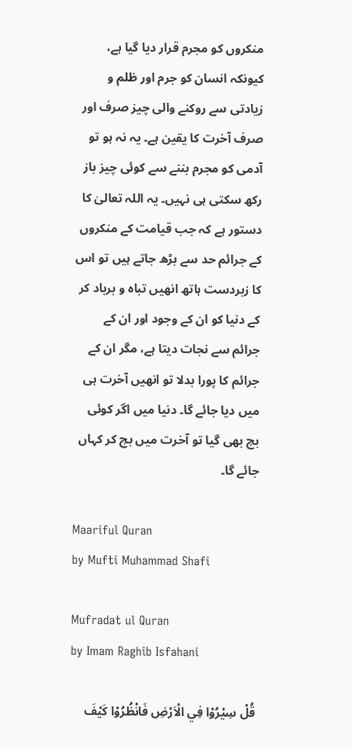منکروں کو مجرم قرار دیا گیا ہے، کیونکہ انسان کو جرم اور ظلم و زیادتی سے روکنے والی چیز صرف اور صرف آخرت کا یقین ہے۔ یہ نہ ہو تو آدمی کو مجرم بننے سے کوئی چیز باز رکھ سکتی ہی نہیں۔ یہ اللہ تعالیٰ کا دستور ہے کہ جب قیامت کے منکروں کے جرائم حد سے بڑھ جاتے ہیں تو اس کا زبردست ہاتھ انھیں تباہ و برباد کر کے دنیا کو ان کے وجود اور ان کے جرائم سے نجات دیتا ہے، مگر ان کے جرائم کا پورا بدلا تو انھیں آخرت ہی میں دیا جائے گا۔ دنیا میں اگر کوئی بچ بھی گیا تو آخرت میں بچ کر کہاں جائے گا۔

Maariful Quran
by Mufti Muhammad Shafi

Mufradat ul Quran
by Imam Raghib Isfahani

قُلْ سِيْرُوْا فِي الْاَرْضِ فَانْظُرُوْا كَيْفَ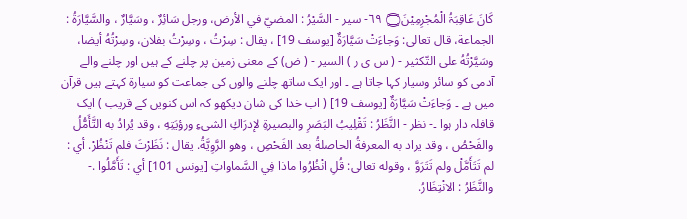كَانَ عَاقِبَۃُ الْمُجْرِمِيْنَ۝ ٦٩- سير - السَّيْرُ : المضيّ في الأرض، ورجل سَائِرٌ ، وسَيَّارٌ ، والسَّيَّارَةُ : الجماعة، قال تعالی: وَجاءَتْ سَيَّارَةٌ [يوسف 19] ، يقال : سِرْتُ ، وسِرْتُ بفلان، وسِرْتُهُ أيضا، وسَيَّرْتُهُ علی التّكثير - ( س ی ر ) السیر - ( ض) کے معنی زمین پر چلنے کے ہیں اور چلنے والے آدمی کو سائر وسیار کہا جاتا ہے ۔ اور ایک ساتھ چلنے والوں کی جماعت کو سیارۃ کہتے ہیں قرآن میں ہے ۔ وَجاءَتْ سَيَّارَةٌ [يوسف 19] ( اب خدا کی شان دیکھو کہ اس کنویں کے قریب ) ایک قافلہ دار ہوا ۔- نظر - النَّظَرُ : تَقْلِيبُ البَصَرِ والبصیرةِ لإدرَاكِ الشیءِ ورؤيَتِهِ ، وقد يُرادُ به التَّأَمُّلُ والفَحْصُ ، وقد يراد به المعرفةُ الحاصلةُ بعد الفَحْصِ ، وهو الرَّوِيَّةُ. يقال : نَظَرْتَ فلم تَنْظُرْ. أي : لم تَتَأَمَّلْ ولم تَتَرَوَّ ، وقوله تعالی: قُلِ انْظُرُوا ماذا فِي السَّماواتِ [يونس 101] أي : تَأَمَّلُوا .- والنَّظَرُ : الانْتِظَارُ.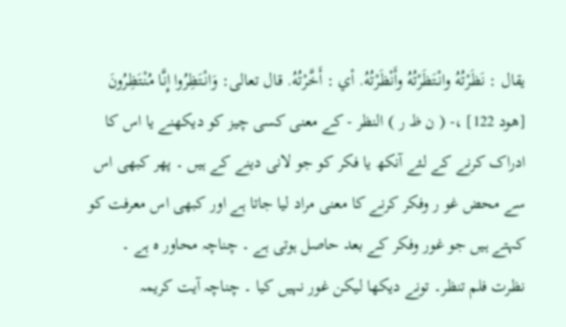يقال : نَظَرْتُهُ وانْتَظَرْتُهُ وأَنْظَرْتُهُ. أي : أَخَّرْتُهُ. قال تعالی: وَانْتَظِرُوا إِنَّا مُنْتَظِرُونَ [هود 122] ،- ( ن ظ ر ) النظر - کے معنی کسی چیز کو دیکھنے یا اس کا ادراک کرنے کے لئے آنکھ یا فکر کو جو لانی دینے کے ہیں ۔ پھر کبھی اس سے محض غو ر وفکر کرنے کا معنی مراد لیا جاتا ہے اور کبھی اس معرفت کو کہتے ہیں جو غور وفکر کے بعد حاصل ہوتی ہے ۔ چناچہ محاور ہ ہے ۔ نظرت فلم تنظر۔ تونے دیکھا لیکن غور نہیں کیا ۔ چناچہ آیت کریمہ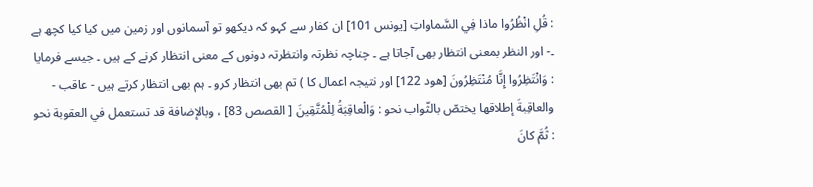: قُلِ انْظُرُوا ماذا فِي السَّماواتِ [يونس 101] ان کفار سے کہو کہ دیکھو تو آسمانوں اور زمین میں کیا کیا کچھ ہے ۔- اور النظر بمعنی انتظار بھی آجاتا ہے ۔ چناچہ نظرتہ وانتظرتہ دونوں کے معنی انتظار کرنے کے ہیں ۔ جیسے فرمایا : وَانْتَظِرُوا إِنَّا مُنْتَظِرُونَ [هود 122] اور نتیجہ اعمال کا ) تم بھی انتظار کرو ۔ ہم بھی انتظار کرتے ہیں - عاقب - والعاقِبةَ إطلاقها يختصّ بالثّواب نحو : وَالْعاقِبَةُ لِلْمُتَّقِينَ [ القصص 83] ، وبالإضافة قد تستعمل في العقوبة نحو : ثُمَّ كانَ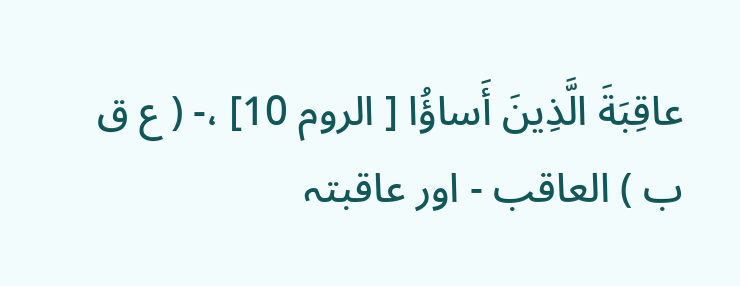عاقِبَةَ الَّذِينَ أَساؤُا [ الروم 10] ،- ( ع ق ب ) العاقب - اور عاقبتہ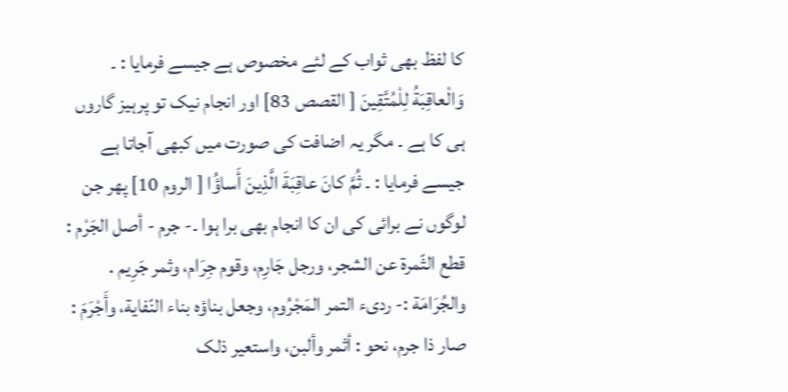کا لفظ بھی ثواب کے لئے مخصوص ہے جیسے فرمایا : ۔ وَالْعاقِبَةُ لِلْمُتَّقِينَ [ القصص 83] اور انجام نیک تو پرہیز گاروں ہی کا ہے ۔ مگر یہ اضافت کی صورت میں کبھی آجاتا ہے جیسے فرمایا : ۔ ثُمَّ كانَ عاقِبَةَ الَّذِينَ أَساؤُا [ الروم 10] پھر جن لوگوں نے برائی کی ان کا انجام بھی برا ہوا ۔- جرم - أصل الجَرْم : قطع الثّمرة عن الشجر، ورجل جَارِم، وقوم جِرَام، وثمر جَرِيم . والجُرَامَة :- ردیء التمر المَجْرُوم، وجعل بناؤه بناء النّفاية، وأَجْرَمَ : صار ذا جرم، نحو : أثمر وألبن، واستعیر ذلک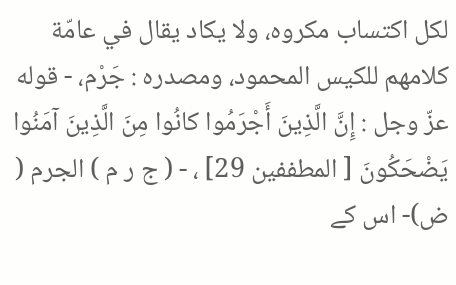لکل اکتساب مکروه، ولا يكاد يقال في عامّة کلامهم للكيس المحمود، ومصدره : جَرْم، - قوله عزّ وجل : إِنَّ الَّذِينَ أَجْرَمُوا کانُوا مِنَ الَّذِينَ آمَنُوا يَضْحَكُونَ [ المطففین 29] ، - ( ج ر م ) الجرم ( ض)- اس کے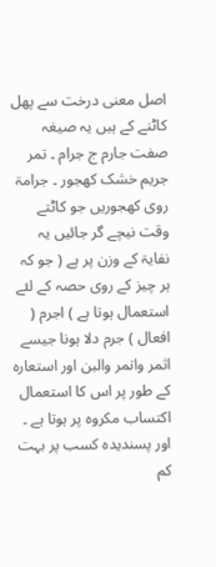اصل معنی درخت سے پھل کاٹنے کے ہیں یہ صیغہ صفت جارم ج جرام ۔ تمر جریم خشک کھجور ۔ جرامۃ روی کھجوریں جو کاٹتے وقت نیچے گر جائیں یہ نفایۃ کے وزن پر ہے ( جو کہ ہر چیز کے روی حصہ کے لئے استعمال ہوتا ہے ) اجرم ( افعال ) جرم دلا ہونا جیسے اثمر واتمر والبن اور استعارہ کے طور پر اس کا استعمال اکتساب مکروہ پر ہوتا ہے ۔ اور پسندیدہ کسب پر بہت کم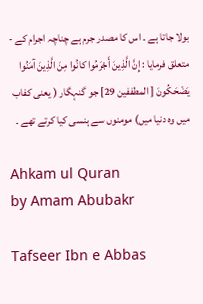بولا جاتا ہے ۔ اس کا مصدر جرم ہے چناچہ اجرام کے - متعلق فرمایا : إِنَّ الَّذِينَ أَجْرَمُوا کانُوا مِنَ الَّذِينَ آمَنُوا يَضْحَكُونَ [ المطففین 29] جو گنہگار ( یعنی کفاب میں وہ دنیا میں) مومنوں سے ہنسی کیا کرتے تھے ۔

Ahkam ul Quran
by Amam Abubakr

Tafseer Ibn e Abbas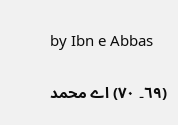by Ibn e Abbas

(٦٩۔ ٧٠) اے محمد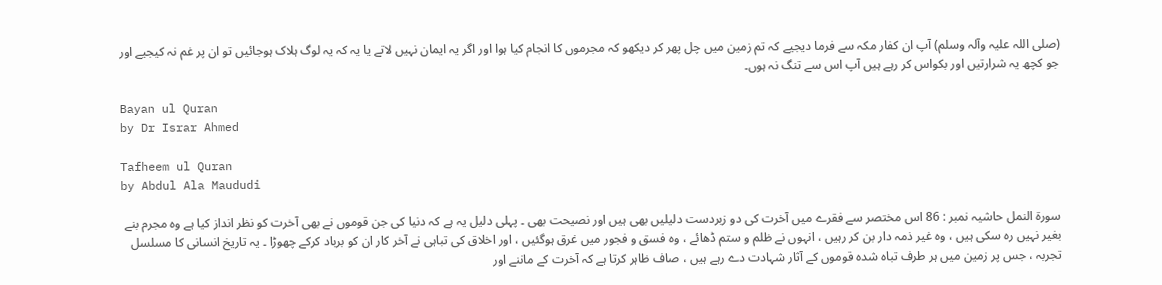(صلی اللہ علیہ وآلہ وسلم) آپ ان کفار مکہ سے فرما دیجیے کہ تم زمین میں چل پھر کر دیکھو کہ مجرموں کا انجام کیا ہوا اور اگر یہ ایمان نہیں لاتے یا یہ کہ یہ لوگ ہلاک ہوجائیں تو ان پر غم نہ کیجیے اور جو کچھ یہ شرارتیں اور بکواس کر رہے ہیں آپ اس سے تنگ نہ ہوں۔

Bayan ul Quran
by Dr Israr Ahmed

Tafheem ul Quran
by Abdul Ala Maududi

سورة النمل حاشیہ نمبر : 86 اس مختصر سے فقرے میں آخرت کی دو زبردست دلیلیں بھی ہیں اور نصیحت بھی ۔ پہلی دلیل یہ ہے کہ دنیا کی جن قوموں نے بھی آخرت کو نظر انداز کیا ہے وہ مجرم بنے بغیر نہیں رہ سکی ہیں ، وہ غیر ذمہ دار بن کر رہیں ، انہوں نے ظلم و ستم ڈھائے ، وہ فسق و فجور میں غرق ہوگئیں ، اور اخلاق کی تباہی نے آخر کار ان کو برباد کرکے چھوڑا ۔ یہ تاریخ انسانی کا مسلسل تجربہ ، جس پر زمین میں ہر طرف تباہ شدہ قوموں کے آثار شہادت دے رہے ہیں ، صاف ظاہر کرتا ہے کہ آخرت کے ماننے اور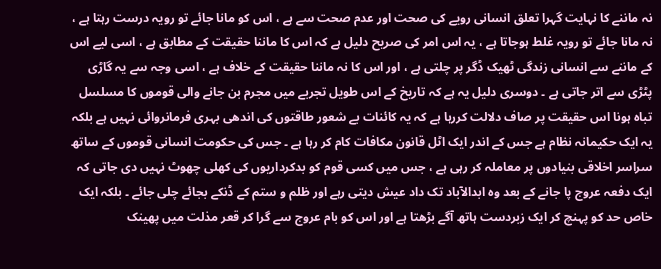نہ ماننے کا نہایت گہرا تعلق انسانی رویے کی صحت اور عدم صحت سے ہے ، اس کو مانا جائے تو رویہ درست رہتا ہے ، نہ مانا جائے تو رویہ غلط ہوجاتا ہے ، یہ اس امر کی صریح دلیل ہے کہ اس کا ماننا حقیقت کے مطابق ہے ، اسی لیے اس کے ماننے سے انسانی زندگی ٹھیک ڈگر پر چلتی ہے ، اور اس کا نہ ماننا حقیقت کے خلاف ہے ، اسی وجہ سے یہ گاڑی پٹڑی سے اتر جاتی ہے ۔ دوسری دلیل یہ ہے کہ تاریخ کے اس طویل تجربے میں مجرم بن جانے والی قوموں کا مسلسل تباہ ہونا اس حقیقت پر صاف دلالت کررہا ہے کہ یہ کائنات بے شعور طاقتوں کی اندھی بہری فرمانروائی نہیں ہے بلکہ یہ ایک حکیمانہ نظام ہے جس کے اندر ایک اٹل قانون مکافات کام کر رہا ہے ۔ جس کی حکومت انسانی قوموں کے ساتھ سراسر اخلاقی بنیادوں پر معاملہ کر رہی ہے ، جس میں کسی قوم کو بدکرداریوں کی کھلی چھوٹ نہیں دی جاتی کہ ایک دفعہ عروج پا جانے کے بعد وہ ابدالآباد تک داد عیش دیتی رہے اور ظلم و ستم کے ڈنکے بجائے چلی جائے ۔ بلکہ ایک خاص حد کو پہنچ کر ایک زبردست ہاتھ آگے بڑھتا ہے اور اس کو بام عروج سے گرا کر قعر مذلت میں پھینک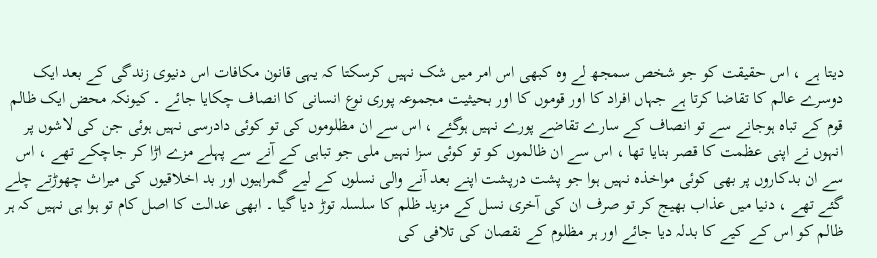دیتا ہے ، اس حقیقت کو جو شخص سمجھ لے وہ کبھی اس امر میں شک نہیں کرسکتا کہ یہی قانون مکافات اس دنیوی زندگی کے بعد ایک دوسرے عالم کا تقاضا کرتا ہے جہاں افراد کا اور قوموں کا اور بحیثیت مجموعہ پوری نوع انسانی کا انصاف چکایا جائے ۔ کیونکہ محض ایک ظالم قوم کے تباہ ہوجانے سے تو انصاف کے سارے تقاضے پورے نہیں ہوگئے ، اس سے ان مظلوموں کی تو کوئی دادرسی نہیں ہوئی جن کی لاشوں پر انہوں نے اپنی عظمت کا قصر بنایا تھا ، اس سے ان ظالموں کو تو کوئی سزا نہیں ملی جو تباہی کے آنے سے پہلے مزے اڑا کر جاچکے تھے ، اس سے ان بدکاروں پر بھی کوئی مواخذہ نہیں ہوا جو پشت درپشت اپنے بعد آنے والی نسلوں کے لیے گمراہیوں اور بد اخلاقیوں کی میراث چھوڑتے چلے گئے تھے ، دنیا میں عذاب بھیج کر تو صرف ان کی آخری نسل کے مزید ظلم کا سلسلہ توڑ دیا گیا ۔ ابھی عدالت کا اصل کام تو ہوا ہی نہیں کہ ہر ظالم کو اس کے کیے کا بدلہ دیا جائے اور ہر مظلوم کے نقصان کی تلافی کی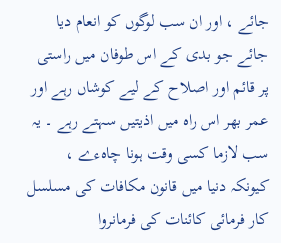جائے ، اور ان سب لوگوں کو انعام دیا جائے جو بدی کے اس طوفان میں راستی پر قائم اور اصلاح کے لیے کوشاں رہے اور عمر بھر اس راہ میں اذیتیں سہتے رہے ۔ یہ سب لازما کسی وقت ہونا چاہءے ، کیونکہ دنیا میں قانون مکافات کی مسلسل کار فرمائی کائنات کی فرمانروا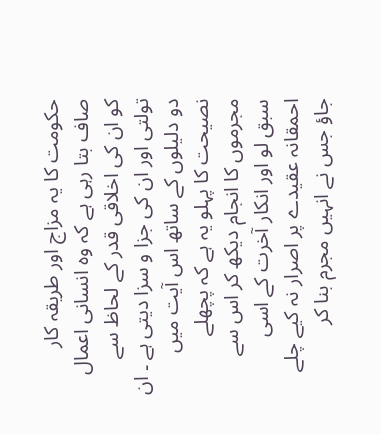حکومت کا یہ مزاج اور طریقہ کار صاف بتا رہی ہے کہ وہ انسانی اعمال کو ان کی اخلاقی قدر کے لحاظ سے تولتی اور ان کی جزا و سزا دیتی ہے ۔ ان دو دلیلوں کے ساتھ اس آیت میں نصیحت کا پہلو یہ ہے کہ پچھلے مجرموں کا انجام دیکھ کر اس سے سبق لو اور انکار آخرت کے اسی احمقانہ عقیدے پر اصرار نہ کیے چلے جاؤ جس نے انہیں مجرم بنا کر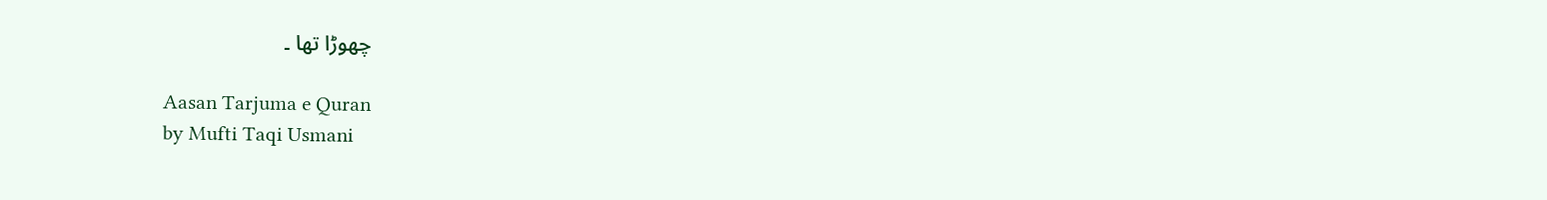چھوڑا تھا ۔

Aasan Tarjuma e Quran
by Mufti Taqi Usmani